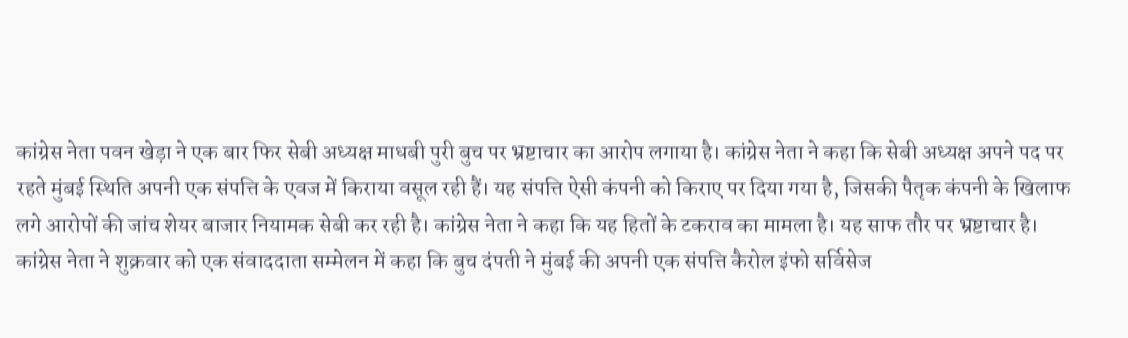कांग्रेस नेता पवन खेड़ा ने एक बार फिर सेबी अध्यक्ष माधबी पुरी बुच पर भ्रष्टाचार का आरोप लगाया है। कांग्रेस नेता ने कहा कि सेबी अध्यक्ष अपने पद पर रहते मुंबई स्थिति अपनी एक संपत्ति के एवज में किराया वसूल रही हैं। यह संपत्ति ऐसी कंपनी को किराए पर दिया गया है, जिसकी पैतृक कंपनी के खिलाफ लगे आरोपों की जांच शेयर बाजार नियामक सेबी कर रही है। कांग्रेस नेता ने कहा कि यह हितों के टकराव का मामला है। यह साफ तौर पर भ्रष्टाचार है।
कांग्रेस नेता ने शुक्रवार को एक संवाददाता सम्मेलन में कहा कि बुच दंपती ने मुंबई की अपनी एक संपत्ति कैरोल इंफो सर्विसेज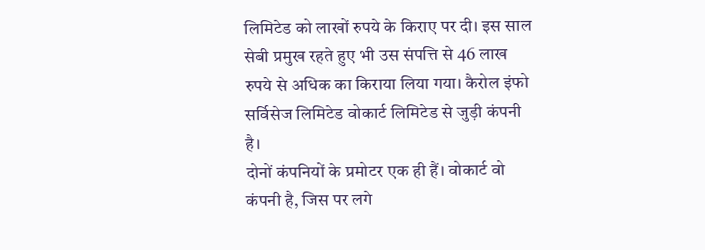लिमिटेड को लाखों रुपये के किराए पर दी। इस साल सेबी प्रमुख रहते हुए भी उस संपत्ति से 46 लाख रुपये से अधिक का किराया लिया गया। कैरोल इंफो सर्विसेज लिमिटेड वोकार्ट लिमिटेड से जुड़ी कंपनी है।
दोनों कंपनियों के प्रमोटर एक ही हैं। वोकार्ट वो कंपनी है, जिस पर लगे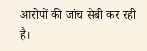आरोपों की जांच सेबी कर रही है।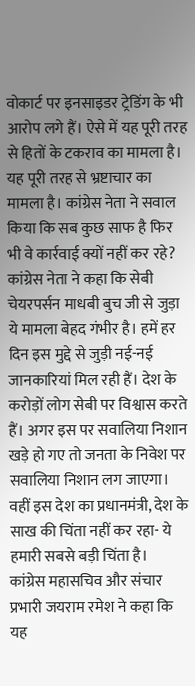वोकार्ट पर इनसाइडर ट्रेडिंग के भी आरोप लगे हैं। ऐसे में यह पूरी तरह से हितों के टकराव का मामला है। यह पूरी तरह से भ्रष्टाचार का मामला है। कांग्रेस नेता ने सवाल किया कि सब कुछ साफ है फिर भी वे कार्रवाई क्यों नहीं कर रहे?
कांग्रेस नेता ने कहा कि सेबी चेयरपर्सन माधबी बुच जी से जुड़ा ये मामला बेहद गंभीर है। हमें हर दिन इस मुद्दे से जुड़ी नई-नई जानकारियां मिल रही हैं। देश के करोड़ों लोग सेबी पर विश्वास करते हैं। अगर इस पर सवालिया निशान खड़े हो गए तो जनता के निवेश पर सवालिया निशान लग जाएगा। वहीं इस देश का प्रधानमंत्री, देश के साख की चिंता नहीं कर रहा- ये हमारी सबसे बड़ी चिंता है।
कांग्रेस महासचिव और संचार प्रभारी जयराम रमेश ने कहा कि यह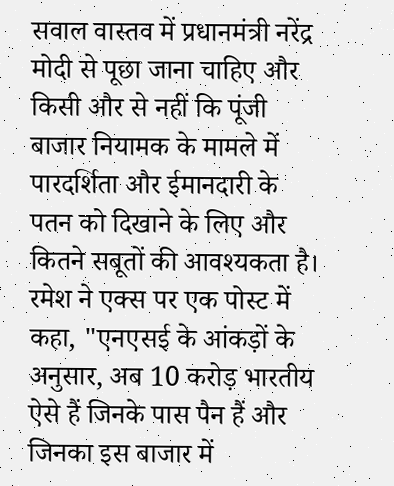सवाल वास्तव में प्रधानमंत्री नरेंद्र मोदी से पूछा जाना चाहिए और किसी और से नहीं कि पूंजी बाजार नियामक के मामले में पारदर्शिता और ईमानदारी के पतन को दिखाने के लिए और कितने सबूतों की आवश्यकता है।
रमेश ने एक्स पर एक पोस्ट में कहा, "एनएसई के आंकड़ों के अनुसार, अब 10 करोड़ भारतीय ऐसे हैं जिनके पास पैन हैं और जिनका इस बाजार में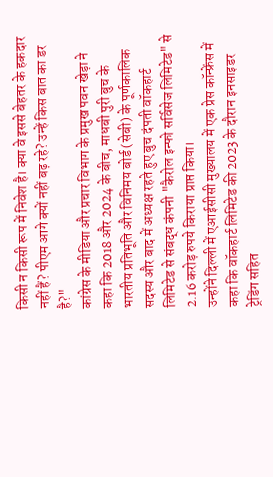किसी न किसी रूप में निवेश है। क्या वे इससे बेहतर के हकदार नहीं हैं? पीएम आगे क्यों नहीं बढ़ रहे? उन्हें किस बात का डर है?"
कांग्रेस के मीडिया और प्रचार विभाग के प्रमुख पवन खेड़ा ने कहा कि 2018 और 2024 के बीच, माधबी पुरी बुच के भारतीय प्रतिभूति और विनिमय बोर्ड (सेबी) के पूर्णकालिक सदस्य और बाद में अध्यक्ष रहते हुए बुच दंपती वॉकहार्ट लिमिटेड से संबद्ध कंपनी "कैरोल इन्फो सर्विसेज लिमिटेड" से 2.16 करोड़ रुपये किराया प्राप्त किया।
उन्होंने दिल्ली में एआईसीसी मुख्यालय में एक प्रेस कॉन्फ्रेंस में कहा कि वॉकहार्ट लिमिटेड की 2023 के दौरान इनसाइडर ट्रेडिंग सहित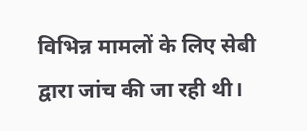विभिन्न मामलों के लिए सेबी द्वारा जांच की जा रही थी।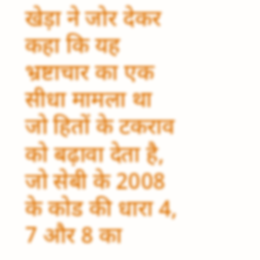खेड़ा ने जोर देकर कहा कि यह भ्रष्टाचार का एक सीधा मामला था जो हितों के टकराव को बढ़ावा देता है, जो सेबी के 2008 के कोड की धारा 4, 7 और 8 का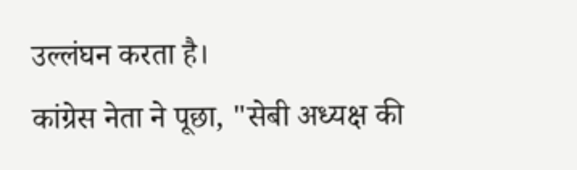उल्लंघन करता है।
कांग्रेस नेता ने पूछा, "सेबी अध्यक्ष की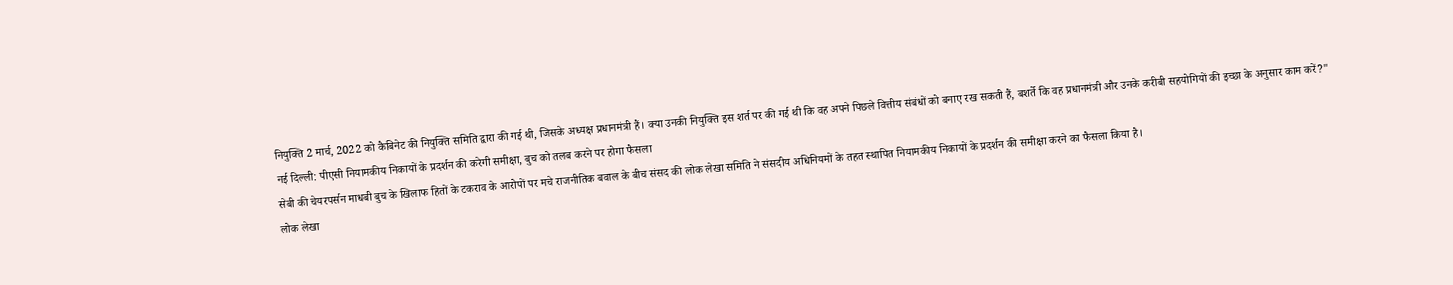नियुक्ति 2 मार्च, 2022 को कैबिनेट की नियुक्ति समिति द्वारा की गई थी, जिसके अध्यक्ष प्रधानमंत्री हैं। क्या उनकी नियुक्ति इस शर्त पर की गई थी कि वह अपने पिछले वित्तीय संबंधों को बनाए रख सकती हैं, बशर्ते कि वह प्रधानमंत्री और उनके करीबी सहयोगियों की इच्छा के अनुसार काम करें?"
नई दिल्ली: पीएसी नियामकीय निकायों के प्रदर्शन की करेगी समीक्षा, बुच को तलब करने पर होगा फैसला
सेबी की चेयरपर्सन माधबी बुच के खिलाफ हितों के टकराव के आरोपों पर मचे राजनीतिक बवाल के बीच संसद की लोक लेखा समिति ने संसदीय अधिनियमों के तहत स्थापित नियामकीय निकायों के प्रदर्शन की समीक्षा करने का फैसला किया है।
लोक लेखा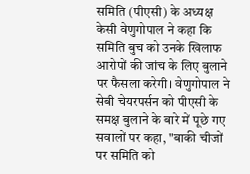समिति (पीएसी) के अध्यक्ष केसी वेणुगोपाल ने कहा कि समिति बुच को उनके खिलाफ आरोपों की जांच के लिए बुलाने पर फैसला करेगी। वेणुगोपाल ने सेबी चेयरपर्सन को पीएसी के समक्ष बुलाने के बारे में पूछे गए सवालों पर कहा, "बाकी चीजों पर समिति को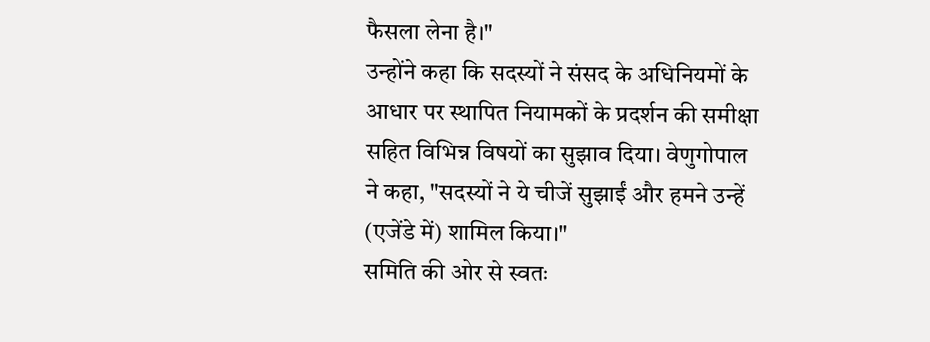फैसला लेना है।"
उन्होंने कहा कि सदस्यों ने संसद के अधिनियमों के आधार पर स्थापित नियामकों के प्रदर्शन की समीक्षा सहित विभिन्न विषयों का सुझाव दिया। वेणुगोपाल ने कहा, "सदस्यों ने ये चीजें सुझाईं और हमने उन्हें (एजेंडे में) शामिल किया।"
समिति की ओर से स्वतः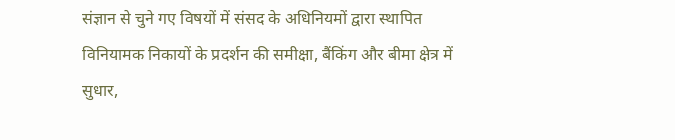संज्ञान से चुने गए विषयों में संसद के अधिनियमों द्वारा स्थापित विनियामक निकायों के प्रदर्शन की समीक्षा, बैंकिंग और बीमा क्षेत्र में सुधार,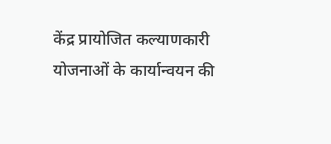केंद्र प्रायोजित कल्याणकारी योजनाओं के कार्यान्वयन की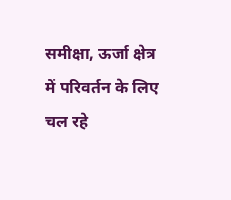समीक्षा, ऊर्जा क्षेत्र में परिवर्तन के लिए चल रहे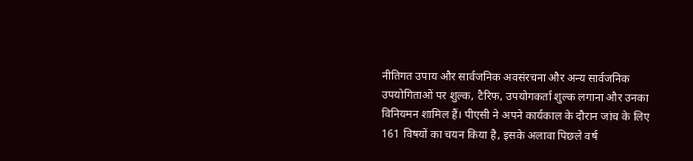नीतिगत उपाय और सार्वजनिक अवसंरचना और अन्य सार्वजनिक उपयोगिताओं पर शुल्क, टैरिफ, उपयोगकर्ता शुल्क लगाना और उनका विनियमन शामिल हैं। पीएसी ने अपने कार्यकाल के दौरान जांच के लिए 161 विषयों का चयन किया है, इसके अलावा पिछले वर्ष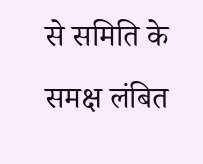से समिति के समक्ष लंबित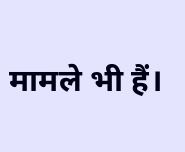मामले भी हैं।